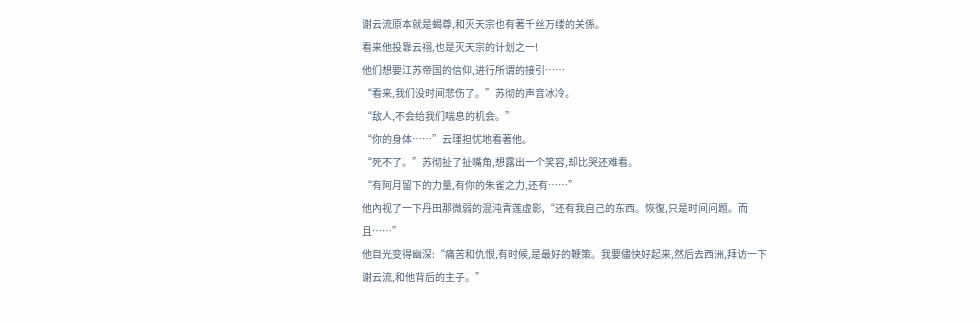谢云流原本就是蝎尊,和灭天宗也有著千丝万缕的关係。
看来他投靠云祤,也是灭天宗的计划之一!
他们想要江苏帝国的信仰,进行所谓的接引……
“看来,我们没时间悲伤了。”苏彻的声音冰冷。
“敌人,不会给我们喘息的机会。”
“你的身体……”云瑾担忧地看著他。
“死不了。”苏彻扯了扯嘴角,想露出一个笑容,却比哭还难看。
“有阿月留下的力量,有你的朱雀之力,还有……”
他內视了一下丹田那微弱的混沌青莲虚影,“还有我自己的东西。恢復,只是时间问题。而且……”
他目光变得幽深:“痛苦和仇恨,有时候,是最好的鞭策。我要儘快好起来,然后去西洲,拜访一下谢云流,和他背后的主子。”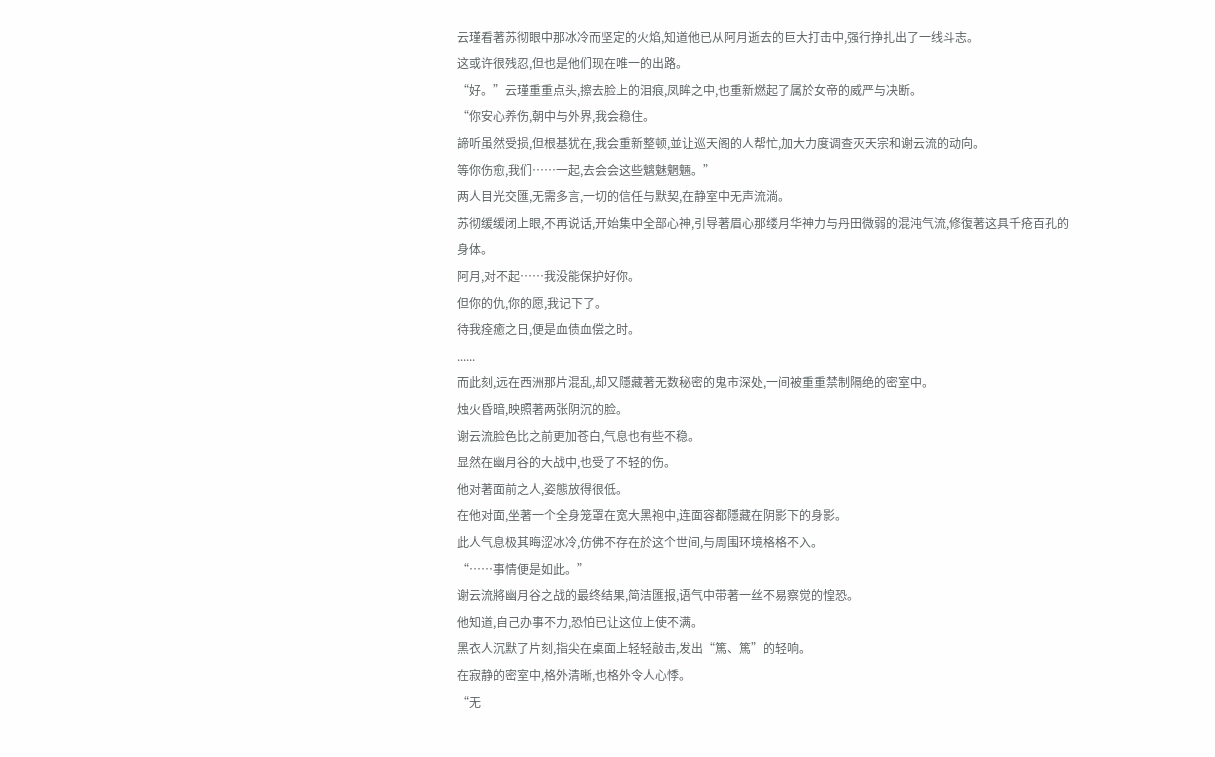云瑾看著苏彻眼中那冰冷而坚定的火焰,知道他已从阿月逝去的巨大打击中,强行挣扎出了一线斗志。
这或许很残忍,但也是他们现在唯一的出路。
“好。”云瑾重重点头,擦去脸上的泪痕,凤眸之中,也重新燃起了属於女帝的威严与决断。
“你安心养伤,朝中与外界,我会稳住。
諦听虽然受损,但根基犹在,我会重新整顿,並让巡天阁的人帮忙,加大力度调查灭天宗和谢云流的动向。
等你伤愈,我们……一起,去会会这些魑魅魍魎。”
两人目光交匯,无需多言,一切的信任与默契,在静室中无声流淌。
苏彻缓缓闭上眼,不再说话,开始集中全部心神,引导著眉心那缕月华神力与丹田微弱的混沌气流,修復著这具千疮百孔的身体。
阿月,对不起……我没能保护好你。
但你的仇,你的愿,我记下了。
待我痊癒之日,便是血债血偿之时。
......
而此刻,远在西洲那片混乱,却又隱藏著无数秘密的鬼市深处,一间被重重禁制隔绝的密室中。
烛火昏暗,映照著两张阴沉的脸。
谢云流脸色比之前更加苍白,气息也有些不稳。
显然在幽月谷的大战中,也受了不轻的伤。
他对著面前之人,姿態放得很低。
在他对面,坐著一个全身笼罩在宽大黑袍中,连面容都隱藏在阴影下的身影。
此人气息极其晦涩冰冷,仿佛不存在於这个世间,与周围环境格格不入。
“……事情便是如此。”
谢云流將幽月谷之战的最终结果,简洁匯报,语气中带著一丝不易察觉的惶恐。
他知道,自己办事不力,恐怕已让这位上使不满。
黑衣人沉默了片刻,指尖在桌面上轻轻敲击,发出“篤、篤”的轻响。
在寂静的密室中,格外清晰,也格外令人心悸。
“无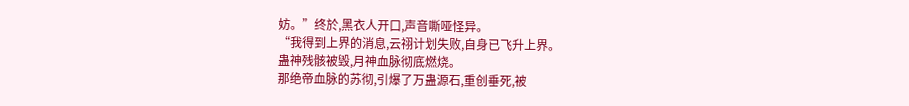妨。”终於,黑衣人开口,声音嘶哑怪异。
“我得到上界的消息,云祤计划失败,自身已飞升上界。
蛊神残骸被毁,月神血脉彻底燃烧。
那绝帝血脉的苏彻,引爆了万蛊源石,重创垂死,被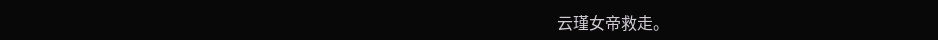云瑾女帝救走。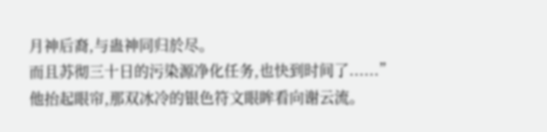月神后裔,与蛊神同归於尽。
而且苏彻三十日的污染源净化任务,也快到时间了......”
他抬起眼帘,那双冰冷的银色符文眼眸看向谢云流。